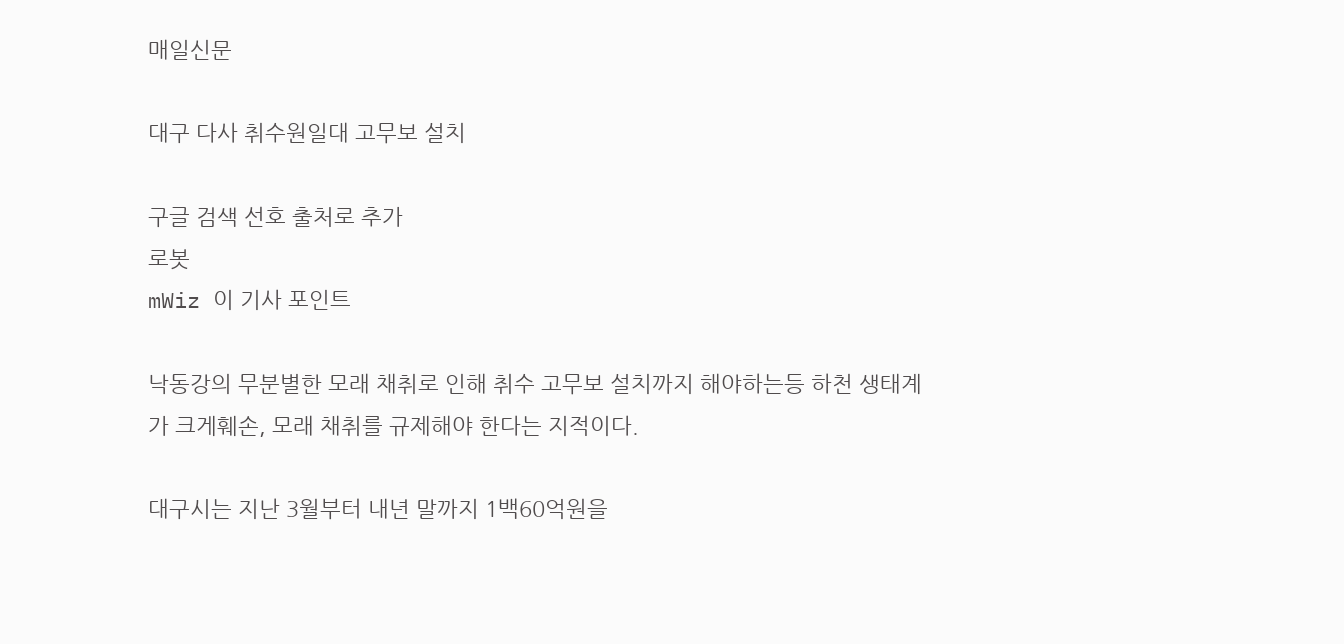매일신문

대구 다사 취수원일대 고무보 설치

구글 검색 선호 출처로 추가
로봇
mWiz 이 기사 포인트

낙동강의 무분별한 모래 채취로 인해 취수 고무보 설치까지 해야하는등 하천 생태계가 크게훼손, 모래 채취를 규제해야 한다는 지적이다.

대구시는 지난 3월부터 내년 말까지 1백60억원을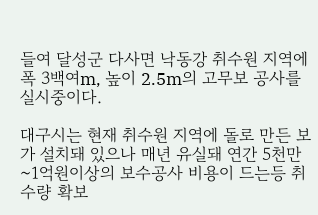들여 달성군 다사면 낙동강 취수원 지역에폭 3백여m, 높이 2.5m의 고무보 공사를 실시중이다.

대구시는 현재 취수원 지역에 돌로 만든 보가 설치돼 있으나 매년 유실돼 연간 5천만~1억원이상의 보수공사 비용이 드는등 취수량 확보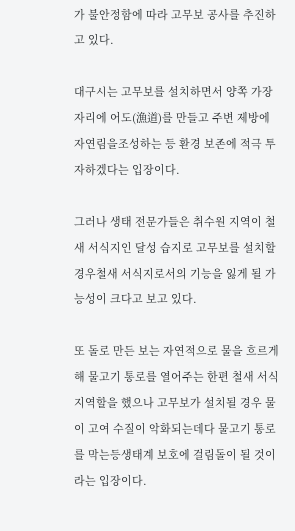가 불안정함에 따라 고무보 공사를 추진하고 있다.

대구시는 고무보를 설치하면서 양쪽 가장자리에 어도(漁道)를 만들고 주변 제방에 자연림을조성하는 등 환경 보존에 적극 투자하겠다는 입장이다.

그러나 생태 전문가들은 취수원 지역이 철새 서식지인 달성 습지로 고무보를 설치할 경우철새 서식지로서의 기능을 잃게 될 가능성이 크다고 보고 있다.

또 돌로 만든 보는 자연적으로 물을 흐르게 해 물고기 통로를 열어주는 한편 철새 서식지역할을 했으나 고무보가 설치될 경우 물이 고여 수질이 악화되는데다 물고기 통로를 막는등생태계 보호에 걸림돌이 될 것이라는 입장이다.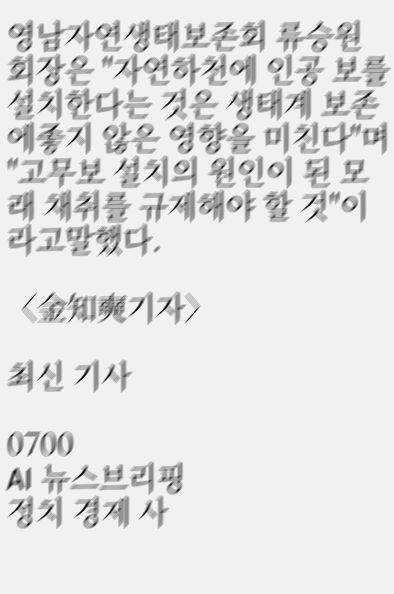영남자연생태보존회 류승원회장은 "자연하천에 인공 보를 설치한다는 것은 생태계 보존에좋지 않은 영향을 미친다"며 "고무보 설치의 원인이 된 모래 채취를 규제해야 할 것"이라고말했다.

〈金知奭기자〉

최신 기사

0700
AI 뉴스브리핑
정치 경제 사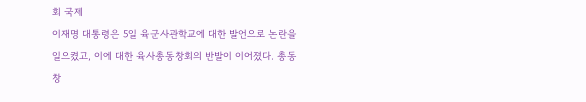회 국제
이재명 대통령은 5일 육군사관학교에 대한 발언으로 논란을 일으켰고, 이에 대한 육사총동창회의 반발이 이어졌다. 총동창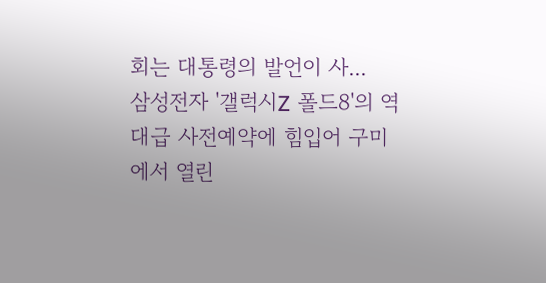회는 대통령의 발언이 사...
삼성전자 '갤럭시Z 폴드8'의 역대급 사전예약에 힘입어 구미에서 열린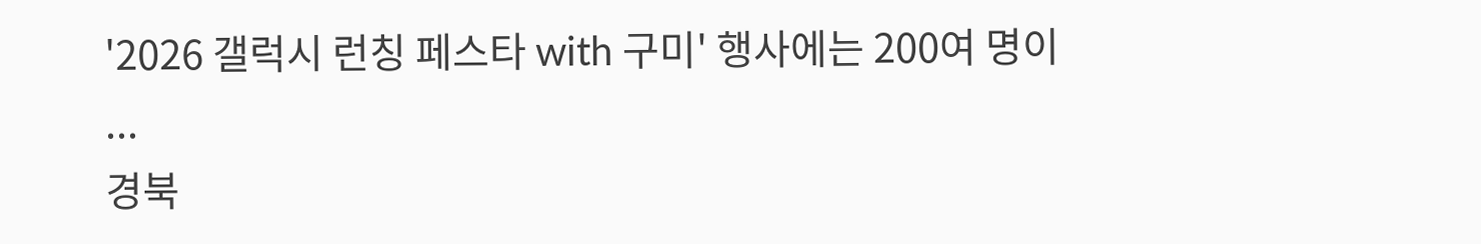'2026 갤럭시 런칭 페스타 with 구미' 행사에는 200여 명이 ...
경북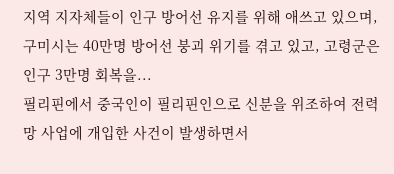지역 지자체들이 인구 방어선 유지를 위해 애쓰고 있으며, 구미시는 40만명 방어선 붕괴 위기를 겪고 있고, 고령군은 인구 3만명 회복을...
필리핀에서 중국인이 필리핀인으로 신분을 위조하여 전력망 사업에 개입한 사건이 발생하면서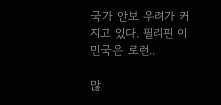국가 안보 우려가 커지고 있다. 필리핀 이민국은 로런..

많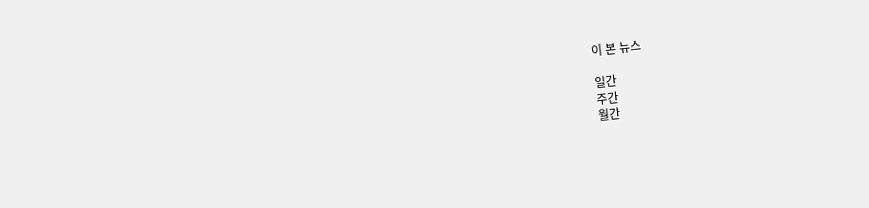이 본 뉴스

일간
주간
월간